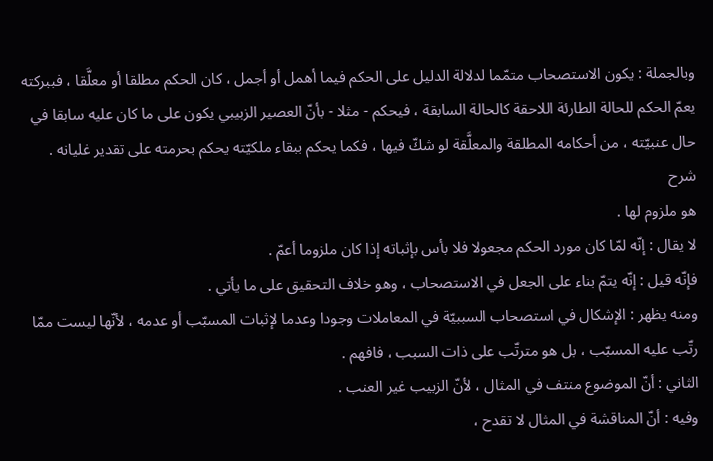وبالجملة : يكون الاستصحاب متمّما لدلالة الدليل على الحكم فيما أهمل أو أجمل ، كان الحكم مطلقا أو معلَّقا ، فببركته يعمّ الحكم للحالة الطارئة اللاحقة كالحالة السابقة ، فيحكم - مثلا - بأنّ العصير الزبيبي يكون على ما كان عليه سابقا في حال عنبيّته ، من أحكامه المطلقة والمعلَّقة لو شكّ فيها ، فكما يحكم ببقاء ملكيّته يحكم بحرمته على تقدير غليانه .
شرح
هو ملزوم لها .
لا يقال : إنّه لمّا كان مورد الحكم مجعولا فلا بأس بإثباته إذا كان ملزوما أعمّ .
فإنّه قيل : إنّه يتمّ بناء على الجعل في الاستصحاب ، وهو خلاف التحقيق على ما يأتي .
ومنه يظهر : الإشكال في استصحاب السببيّة في المعاملات وجودا وعدما لإثبات المسبّب أو عدمه ، لأنّها ليست ممّا رتّب عليه المسبّب ، بل هو مترتّب على ذات السبب ، فافهم .
الثاني : أنّ الموضوع منتف في المثال ، لأنّ الزبيب غير العنب .
وفيه : أنّ المناقشة في المثال لا تقدح ،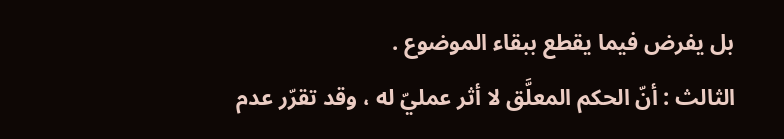بل يفرض فيما يقطع ببقاء الموضوع .
الثالث : أنّ الحكم المعلَّق لا أثر عمليّ له ، وقد تقرّر عدم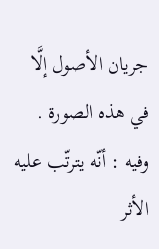جريان الأصول إلَّا في هذه الصورة .
وفيه : أنّه يترتّب عليه الأثر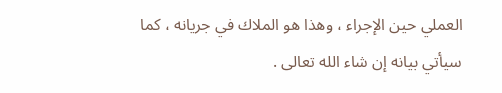العملي حين الإجراء ، وهذا هو الملاك في جريانه ، كما سيأتي بيانه إن شاء الله تعالى .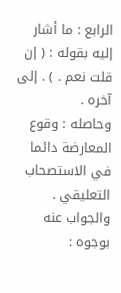الرابع : ما أشار إليه بقوله : ( إن قلت نعم . ) . إلى آخره .
وحاصله : وقوع المعارضة دائما في الاستصحاب التعليقي .
والجواب عنه بوجوه :